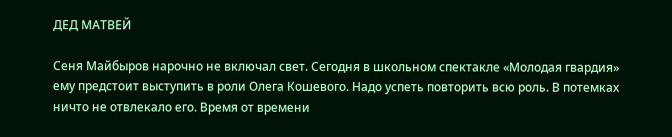ДЕД МАТВЕЙ

Сеня Майбыров нарочно не включал свет. Сегодня в школьном спектакле «Молодая гвардия» ему предстоит выступить в роли Олега Кошевого. Надо успеть повторить всю роль. В потемках ничто не отвлекало его. Время от времени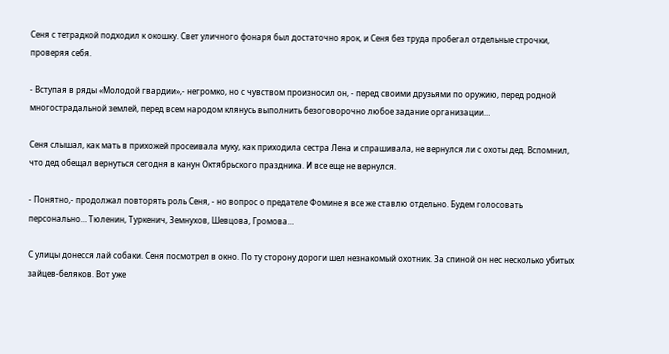Сеня с тетрадкой подходил к окошку. Свет уличного фонаря был достаточно ярок, и Сеня без труда пробегал отдельные строчки, проверяя себя.

- Вступая в ряды «Молодой гвардии»,- негромко, но с чувством произносил он, - перед своими друзьями по оружию, перед родной многострадальной землей, перед всем народом клянусь выполнить безоговорочно любое задание организации…

Сеня слышал, как мать в прихожей просеивала муку, как приходила сестра Лена и спрашивала, не вернулся ли с охоты дед. Вспомнил, что дед обещал вернуться сегодня в канун Октябрьского праздника. И все еще не вернулся.

- Понятно,- продолжал повторять роль Сеня, - но вопрос о предателе Фомине я все же ставлю отдельно. Будем голосовать персонально… Тюленин, Туркенич, Земнухов, Шевцова, Громова…

С улицы донесся лай собаки. Сеня посмотрел в окно. По ту сторону дороги шел незнакомый охотник. За спиной он нес несколько убитых зайцев-беляков. Вот уже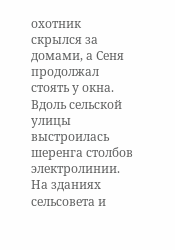охотник скрылся за домами, а Сеня продолжал стоять у окна. Вдоль сельской улицы выстроилась шеренга столбов электролинии. На зданиях сельсовета и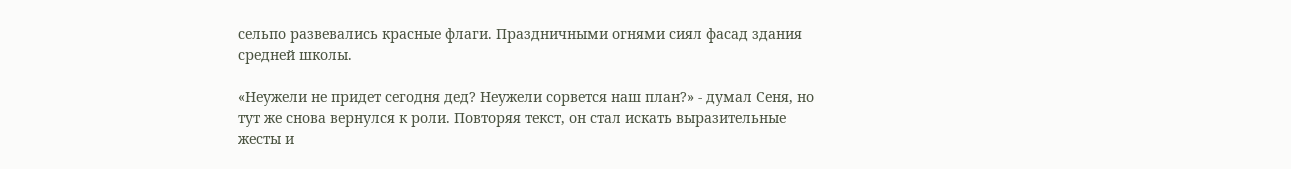сельпо развевались красные флаги. Праздничными огнями сиял фасад здания средней школы.

«Неужели не придет сегодня дед? Неужели сорвется наш план?» - думал Сеня, но тут же снова вернулся к роли. Повторяя текст, он стал искать выразительные жесты и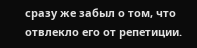сразу же забыл о том, что отвлекло его от репетиции.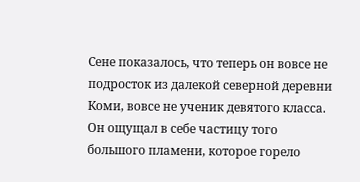Сене показалось, что теперь он вовсе не подросток из далекой северной деревни Коми, вовсе не ученик девятого класса. Он ощущал в себе частицу того большого пламени, которое горело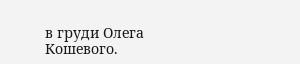в груди Олега Кошевого.